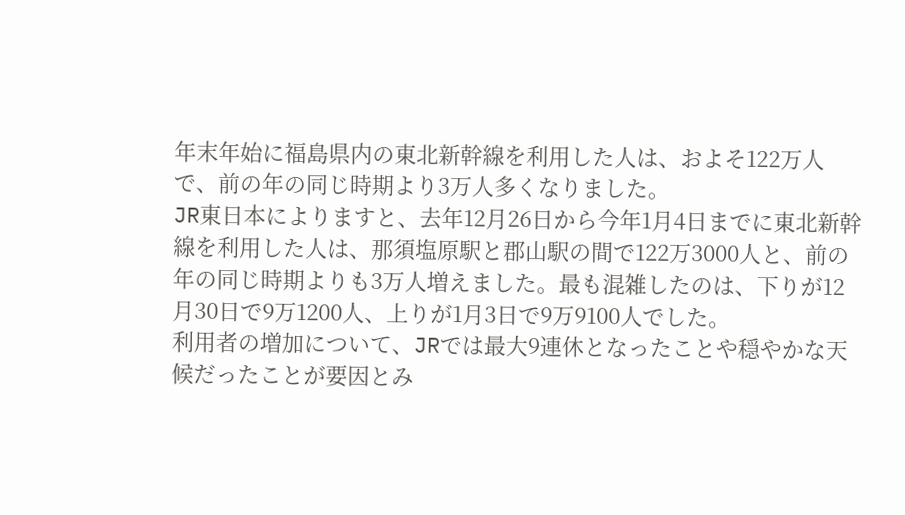年末年始に福島県内の東北新幹線を利用した人は、およそ122万人で、前の年の同じ時期より3万人多くなりました。
JR東日本によりますと、去年12月26日から今年1月4日までに東北新幹線を利用した人は、那須塩原駅と郡山駅の間で122万3000人と、前の年の同じ時期よりも3万人増えました。最も混雑したのは、下りが12月30日で9万1200人、上りが1月3日で9万9100人でした。
利用者の増加について、JRでは最大9連休となったことや穏やかな天候だったことが要因とみ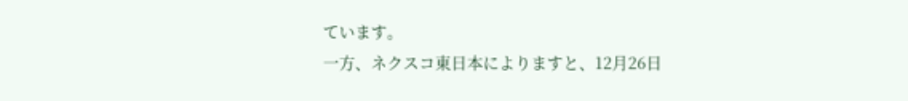ています。
一方、ネクスコ東日本によりますと、12月26日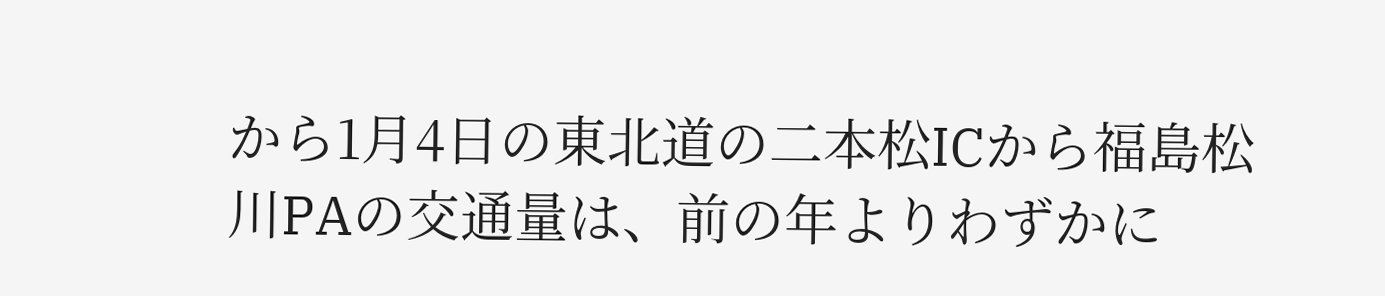から1月4日の東北道の二本松ICから福島松川PAの交通量は、前の年よりわずかに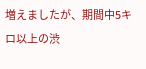増えましたが、期間中5キロ以上の渋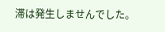滞は発生しませんでした。